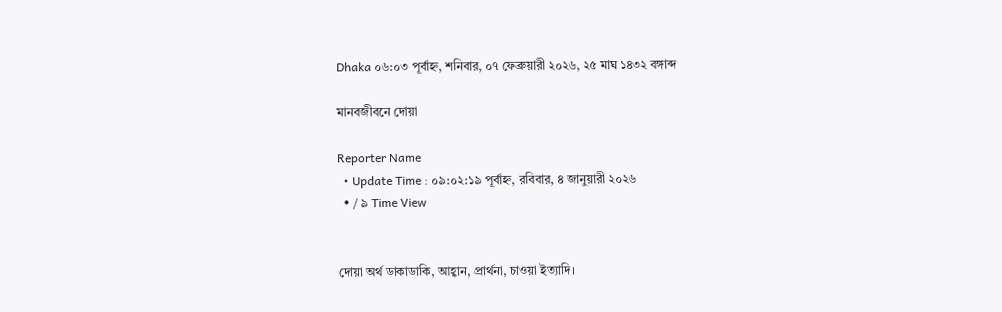Dhaka ০৬:০৩ পূর্বাহ্ন, শনিবার, ০৭ ফেব্রুয়ারী ২০২৬, ২৫ মাঘ ১৪৩২ বঙ্গাব্দ

মানবজীবনে দোয়া

Reporter Name
  • Update Time : ০৯:০২:১৯ পূর্বাহ্ন, রবিবার, ৪ জানুয়ারী ২০২৬
  • / ৯ Time View


দোয়া অর্থ ডাকাডাকি, আহ্বান, প্রার্থনা, চাওয়া ইত্যাদি।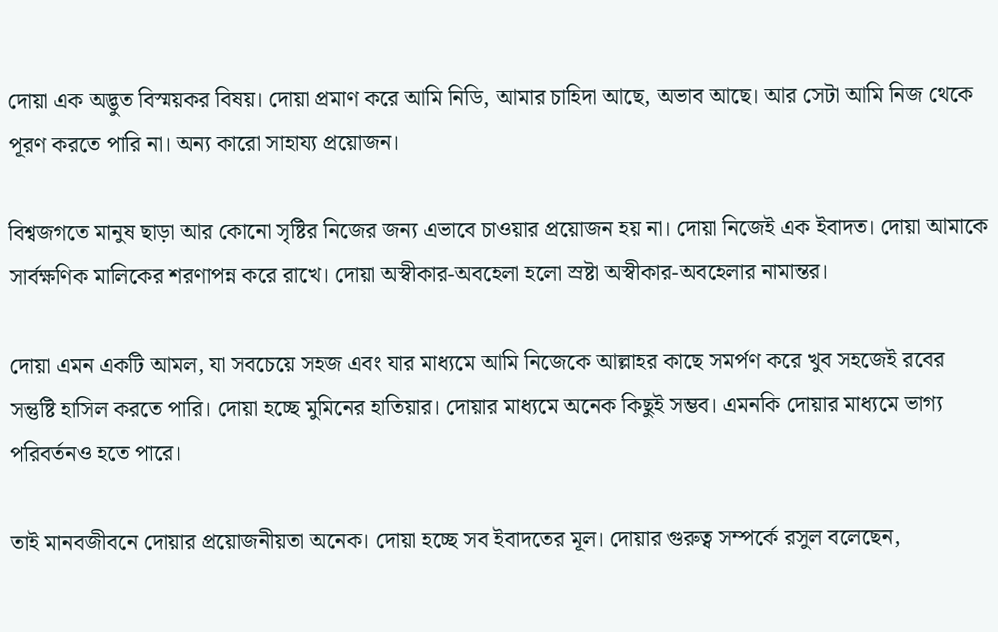দোয়া এক অদ্ভুত বিস্ময়কর বিষয়। দোয়া প্রমাণ করে আমি নিডি, আমার চাহিদা আছে, অভাব আছে। আর সেটা আমি নিজ থেকে পূরণ করতে পারি না। অন্য কারো সাহায্য প্রয়োজন।

বিশ্বজগতে মানুষ ছাড়া আর কোনো সৃষ্টির নিজের জন্য এভাবে চাওয়ার প্রয়োজন হয় না। দোয়া নিজেই এক ইবাদত। দোয়া আমাকে সার্বক্ষণিক মালিকের শরণাপন্ন করে রাখে। দোয়া অস্বীকার-অবহেলা হলো স্রষ্টা অস্বীকার-অবহেলার নামান্তর।

দোয়া এমন একটি আমল, যা সবচেয়ে সহজ এবং যার মাধ্যমে আমি নিজেকে আল্লাহর কাছে সমর্পণ করে খুব সহজেই রবের সন্তুষ্টি হাসিল করতে পারি। দোয়া হচ্ছে মুমিনের হাতিয়ার। দোয়ার মাধ্যমে অনেক কিছুই সম্ভব। এমনকি দোয়ার মাধ্যমে ভাগ্য পরিবর্তনও হতে পারে।

তাই মানবজীবনে দোয়ার প্রয়োজনীয়তা অনেক। দোয়া হচ্ছে সব ইবাদতের মূল। দোয়ার গুরুত্ব সম্পর্কে রসুল বলেছেন,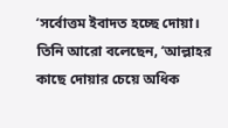‘সর্বোত্তম ইবাদত হচ্ছে দোয়া। তিনি আরো বলেছেন, ‘আল্লাহর কাছে দোয়ার চেয়ে অধিক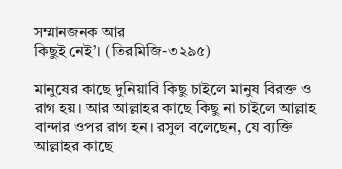সম্মানজনক আর
কিছুই নেই’। (তিরমিজি-৩২৯৫)

মানুষের কাছে দুনিয়াবি কিছু চাইলে মানুষ বিরক্ত ও রাগ হয়। আর আল্লাহর কাছে কিছু না চাইলে আল্লাহ বান্দার ওপর রাগ হন। রসুল বলেছেন, যে ব্যক্তি আল্লাহর কাছে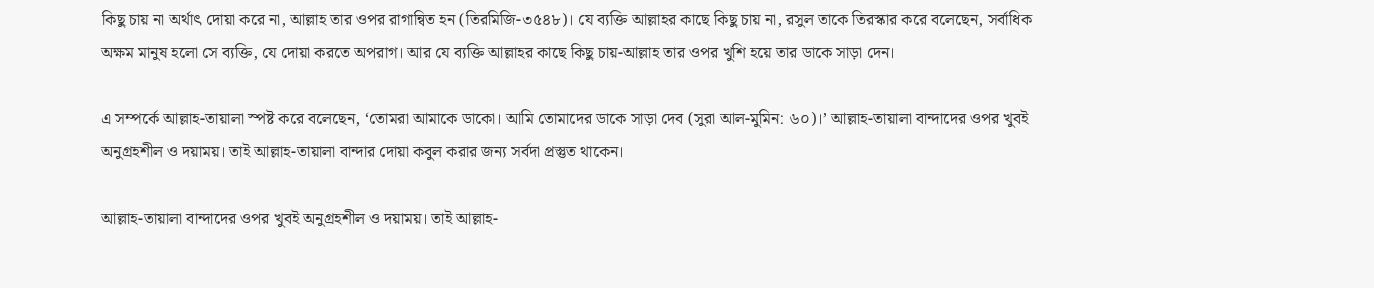কিছু চায় না অর্থাৎ দোয়া করে না, আল্লাহ তার ওপর রাগান্বিত হন (তিরমিজি-৩৫৪৮)। যে ব্যক্তি আল্লাহর কাছে কিছু চায় না, রসুল তাকে তিরস্কার করে বলেছেন, সর্বাধিক অক্ষম মানুষ হলো সে ব্যক্তি, যে দোয়া করতে অপরাগ। আর যে ব্যক্তি আল্লাহর কাছে কিছু চায়-আল্লাহ তার ওপর খুশি হয়ে তার ডাকে সাড়া দেন।

এ সম্পর্কে আল্লাহ-তায়ালা স্পষ্ট করে বলেছেন, ‘তোমরা আমাকে ডাকো। আমি তোমাদের ডাকে সাড়া দেব (সুরা আল-মুমিন: ৬০)।’ আল্লাহ-তায়ালা বান্দাদের ওপর খুবই অনুগ্রহশীল ও দয়াময়। তাই আল্লাহ-তায়ালা বান্দার দোয়া কবুল করার জন্য সর্বদা প্রস্তুত থাকেন।

আল্লাহ-তায়ালা বান্দাদের ওপর খুবই অনুগ্রহশীল ও দয়াময়। তাই আল্লাহ-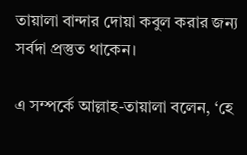তায়ালা বান্দার দোয়া কবুল করার জন্য সর্বদা প্রস্তুত থাকেন।

এ সম্পর্কে আল্লাহ-তায়ালা বলেন, ‘হে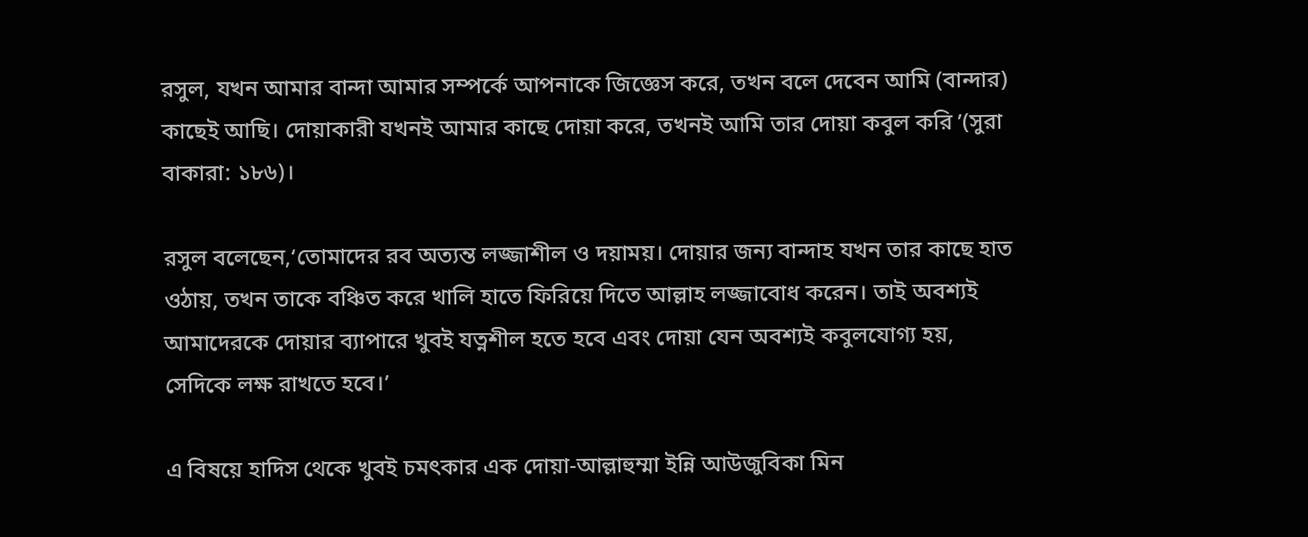রসুল, যখন আমার বান্দা আমার সম্পর্কে আপনাকে জিজ্ঞেস করে, তখন বলে দেবেন আমি (বান্দার) কাছেই আছি। দোয়াকারী যখনই আমার কাছে দোয়া করে, তখনই আমি তার দোয়া কবুল করি ’(সুরা বাকারা: ১৮৬)।

রসুল বলেছেন,‘তোমাদের রব অত্যন্ত লজ্জাশীল ও দয়াময়। দোয়ার জন্য বান্দাহ যখন তার কাছে হাত ওঠায়, তখন তাকে বঞ্চিত করে খালি হাতে ফিরিয়ে দিতে আল্লাহ লজ্জাবোধ করেন। তাই অবশ্যই আমাদেরকে দোয়ার ব্যাপারে খুবই যত্নশীল হতে হবে এবং দোয়া যেন অবশ্যই কবুলযোগ্য হয়, সেদিকে লক্ষ রাখতে হবে।’

এ বিষয়ে হাদিস থেকে খুবই চমৎকার এক দোয়া-আল্লাহুম্মা ইন্নি আউজুবিকা মিন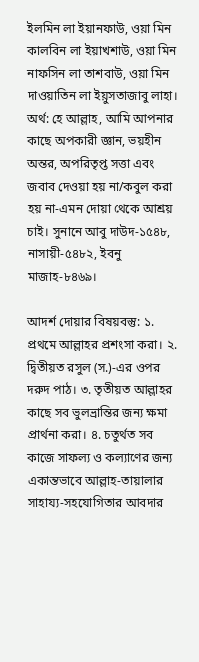ইলমিন লা ইয়ানফাউ, ওয়া মিন কালবিন লা ইয়াখশাউ, ওয়া মিন নাফসিন লা তাশবাউ, ওয়া মিন দাওয়াতিন লা ইয়ুসতাজাবু লাহা। অর্থ: হে আল্লাহ, আমি আপনার কাছে অপকারী জ্ঞান, ভয়হীন অন্তর, অপরিতৃপ্ত সত্তা এবং জবাব দেওয়া হয় না/কবুল করা হয় না-এমন দোয়া থেকে আশ্রয় চাই। সুনানে আবু দাউদ-১৫৪৮, নাসায়ী-৫৪৮২, ইবনু মাজাহ-৮৪৬৯।

আদর্শ দোয়ার বিষয়বস্তু: ১. প্রথমে আল্লাহর প্রশংসা করা। ২. দ্বিতীয়ত রসুল (স.)-এর ওপর দরুদ পাঠ। ৩. তৃতীয়ত আল্লাহর কাছে সব ভুলভ্রান্তির জন্য ক্ষমা প্রার্থনা করা। ৪. চতুর্থত সব কাজে সাফল্য ও কল্যাণের জন্য একান্তভাবে আল্লাহ-তায়ালার সাহায্য-সহযোগিতার আবদার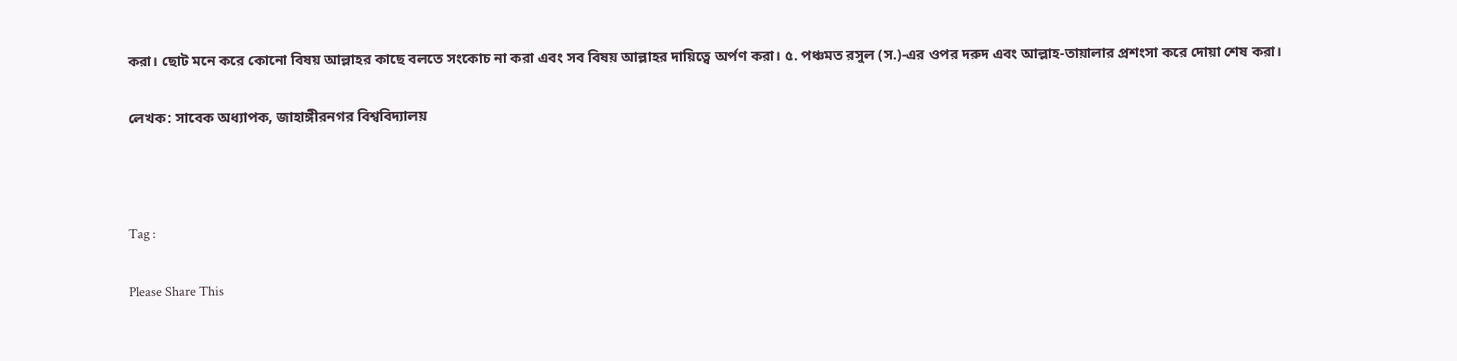করা। ছোট মনে করে কোনো বিষয় আল্লাহর কাছে বলতে সংকোচ না করা এবং সব বিষয় আল্লাহর দায়িত্বে অর্পণ করা। ৫. পঞ্চমত রসুল (স.)-এর ওপর দরুদ এবং আল্লাহ-তায়ালার প্রশংসা করে দোয়া শেষ করা।

লেখক: সাবেক অধ্যাপক, জাহাঙ্গীরনগর বিশ্ববিদ্যালয়



Tag :

Please Share This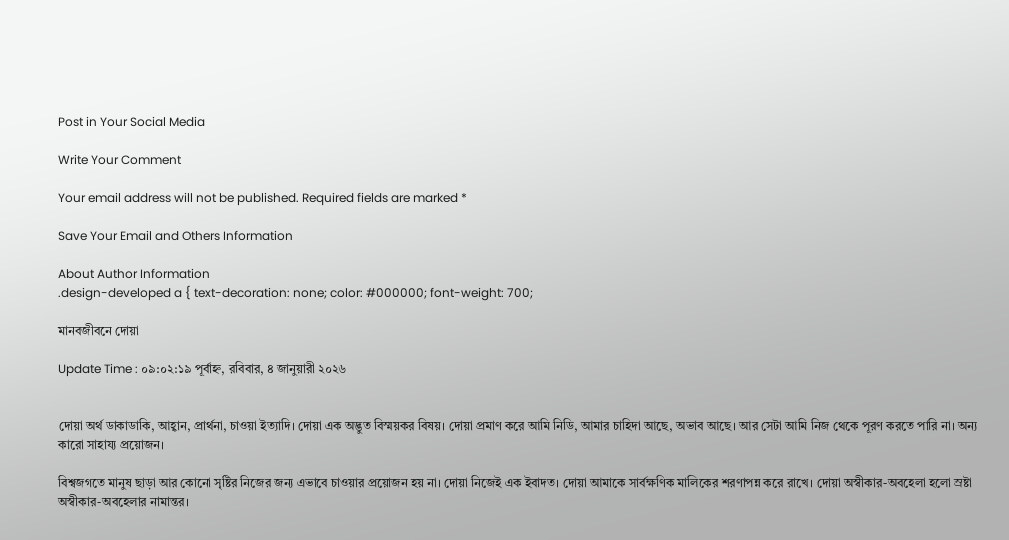Post in Your Social Media

Write Your Comment

Your email address will not be published. Required fields are marked *

Save Your Email and Others Information

About Author Information
.design-developed a { text-decoration: none; color: #000000; font-weight: 700;

মানবজীবনে দোয়া

Update Time : ০৯:০২:১৯ পূর্বাহ্ন, রবিবার, ৪ জানুয়ারী ২০২৬


দোয়া অর্থ ডাকাডাকি, আহ্বান, প্রার্থনা, চাওয়া ইত্যাদি। দোয়া এক অদ্ভুত বিস্ময়কর বিষয়। দোয়া প্রমাণ করে আমি নিডি, আমার চাহিদা আছে, অভাব আছে। আর সেটা আমি নিজ থেকে পূরণ করতে পারি না। অন্য কারো সাহায্য প্রয়োজন।

বিশ্বজগতে মানুষ ছাড়া আর কোনো সৃষ্টির নিজের জন্য এভাবে চাওয়ার প্রয়োজন হয় না। দোয়া নিজেই এক ইবাদত। দোয়া আমাকে সার্বক্ষণিক মালিকের শরণাপন্ন করে রাখে। দোয়া অস্বীকার-অবহেলা হলো স্রষ্টা অস্বীকার-অবহেলার নামান্তর।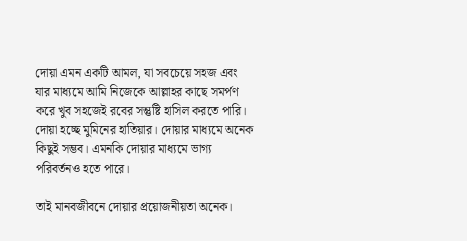দোয়া এমন একটি আমল, যা সবচেয়ে সহজ এবং যার মাধ্যমে আমি নিজেকে আল্লাহর কাছে সমর্পণ করে খুব সহজেই রবের সন্তুষ্টি হাসিল করতে পারি। দোয়া হচ্ছে মুমিনের হাতিয়ার। দোয়ার মাধ্যমে অনেক কিছুই সম্ভব। এমনকি দোয়ার মাধ্যমে ভাগ্য পরিবর্তনও হতে পারে।

তাই মানবজীবনে দোয়ার প্রয়োজনীয়তা অনেক।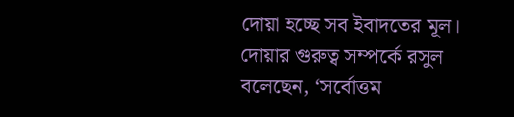দোয়া হচ্ছে সব ইবাদতের মূল। দোয়ার গুরুত্ব সম্পর্কে রসুল বলেছেন, ‘সর্বোত্তম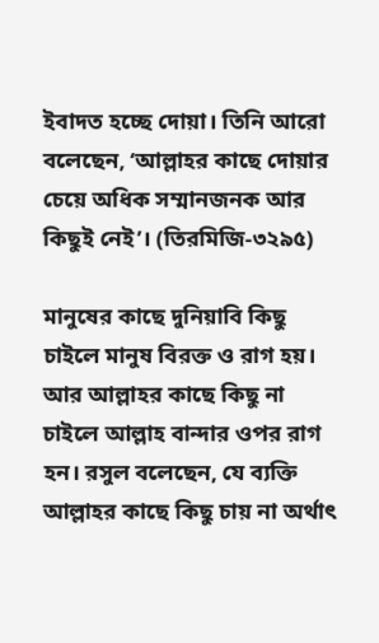ইবাদত হচ্ছে দোয়া। তিনি আরো বলেছেন, ‘আল্লাহর কাছে দোয়ার চেয়ে অধিক সম্মানজনক আর
কিছুই নেই’। (তিরমিজি-৩২৯৫)

মানুষের কাছে দুনিয়াবি কিছু চাইলে মানুষ বিরক্ত ও রাগ হয়। আর আল্লাহর কাছে কিছু না চাইলে আল্লাহ বান্দার ওপর রাগ হন। রসুল বলেছেন, যে ব্যক্তি আল্লাহর কাছে কিছু চায় না অর্থাৎ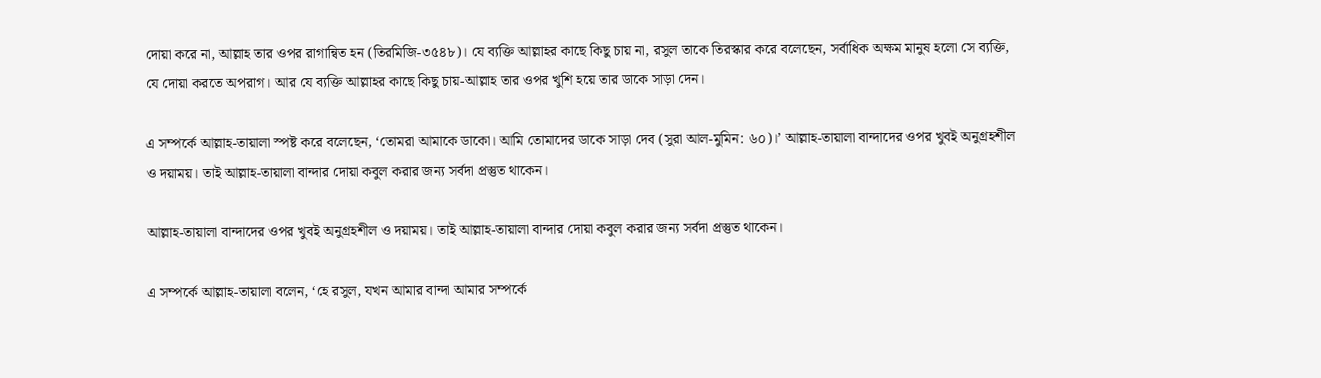দোয়া করে না, আল্লাহ তার ওপর রাগান্বিত হন (তিরমিজি-৩৫৪৮)। যে ব্যক্তি আল্লাহর কাছে কিছু চায় না, রসুল তাকে তিরস্কার করে বলেছেন, সর্বাধিক অক্ষম মানুষ হলো সে ব্যক্তি, যে দোয়া করতে অপরাগ। আর যে ব্যক্তি আল্লাহর কাছে কিছু চায়-আল্লাহ তার ওপর খুশি হয়ে তার ডাকে সাড়া দেন।

এ সম্পর্কে আল্লাহ-তায়ালা স্পষ্ট করে বলেছেন, ‘তোমরা আমাকে ডাকো। আমি তোমাদের ডাকে সাড়া দেব (সুরা আল-মুমিন: ৬০)।’ আল্লাহ-তায়ালা বান্দাদের ওপর খুবই অনুগ্রহশীল ও দয়াময়। তাই আল্লাহ-তায়ালা বান্দার দোয়া কবুল করার জন্য সর্বদা প্রস্তুত থাকেন।

আল্লাহ-তায়ালা বান্দাদের ওপর খুবই অনুগ্রহশীল ও দয়াময়। তাই আল্লাহ-তায়ালা বান্দার দোয়া কবুল করার জন্য সর্বদা প্রস্তুত থাকেন।

এ সম্পর্কে আল্লাহ-তায়ালা বলেন, ‘হে রসুল, যখন আমার বান্দা আমার সম্পর্কে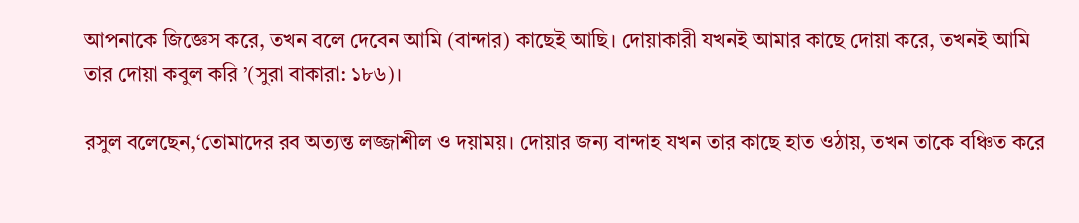আপনাকে জিজ্ঞেস করে, তখন বলে দেবেন আমি (বান্দার) কাছেই আছি। দোয়াকারী যখনই আমার কাছে দোয়া করে, তখনই আমি তার দোয়া কবুল করি ’(সুরা বাকারা: ১৮৬)।

রসুল বলেছেন,‘তোমাদের রব অত্যন্ত লজ্জাশীল ও দয়াময়। দোয়ার জন্য বান্দাহ যখন তার কাছে হাত ওঠায়, তখন তাকে বঞ্চিত করে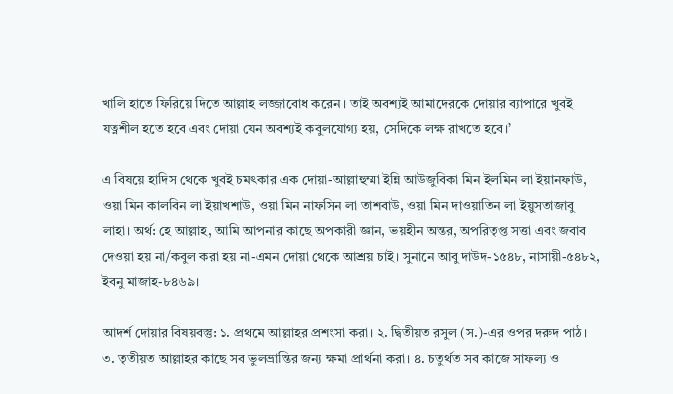খালি হাতে ফিরিয়ে দিতে আল্লাহ লজ্জাবোধ করেন। তাই অবশ্যই আমাদেরকে দোয়ার ব্যাপারে খুবই যত্নশীল হতে হবে এবং দোয়া যেন অবশ্যই কবুলযোগ্য হয়, সেদিকে লক্ষ রাখতে হবে।’

এ বিষয়ে হাদিস থেকে খুবই চমৎকার এক দোয়া-আল্লাহুম্মা ইন্নি আউজুবিকা মিন ইলমিন লা ইয়ানফাউ, ওয়া মিন কালবিন লা ইয়াখশাউ, ওয়া মিন নাফসিন লা তাশবাউ, ওয়া মিন দাওয়াতিন লা ইয়ুসতাজাবু লাহা। অর্থ: হে আল্লাহ, আমি আপনার কাছে অপকারী জ্ঞান, ভয়হীন অন্তর, অপরিতৃপ্ত সত্তা এবং জবাব দেওয়া হয় না/কবুল করা হয় না-এমন দোয়া থেকে আশ্রয় চাই। সুনানে আবু দাউদ-১৫৪৮, নাসায়ী-৫৪৮২, ইবনু মাজাহ-৮৪৬৯।

আদর্শ দোয়ার বিষয়বস্তু: ১. প্রথমে আল্লাহর প্রশংসা করা। ২. দ্বিতীয়ত রসুল (স.)-এর ওপর দরুদ পাঠ। ৩. তৃতীয়ত আল্লাহর কাছে সব ভুলভ্রান্তির জন্য ক্ষমা প্রার্থনা করা। ৪. চতুর্থত সব কাজে সাফল্য ও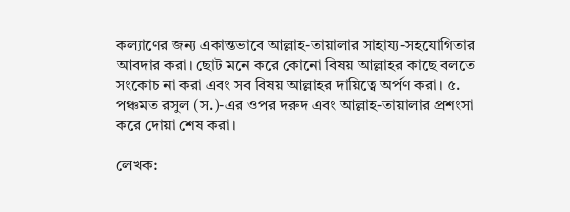কল্যাণের জন্য একান্তভাবে আল্লাহ-তায়ালার সাহায্য-সহযোগিতার আবদার করা। ছোট মনে করে কোনো বিষয় আল্লাহর কাছে বলতে সংকোচ না করা এবং সব বিষয় আল্লাহর দায়িত্বে অর্পণ করা। ৫. পঞ্চমত রসুল (স.)-এর ওপর দরুদ এবং আল্লাহ-তায়ালার প্রশংসা করে দোয়া শেষ করা।

লেখক: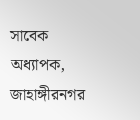সাবেক অধ্যাপক, জাহাঙ্গীরনগর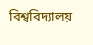বিশ্ববিদ্যালয়